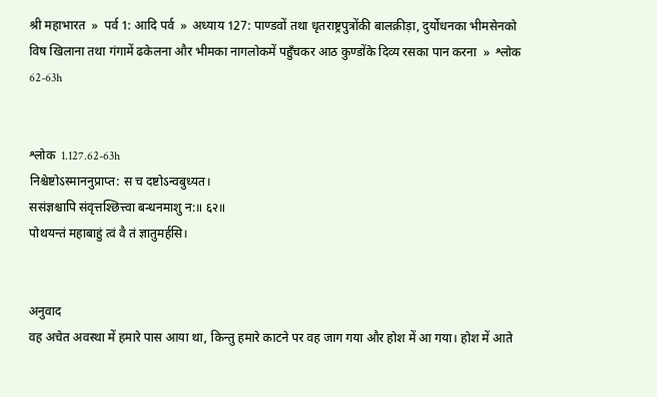श्री महाभारत  »  पर्व 1: आदि पर्व  »  अध्याय 127: पाण्डवों तथा धृतराष्ट्रपुत्रोंकी बालक्रीड़ा, दुर्योधनका भीमसेनको विष खिलाना तथा गंगामें ढकेलना और भीमका नागलोकमें पहुँचकर आठ कुण्डोंके दिव्य रसका पान करना  »  श्लोक 62-63h


श्लोक  1.127.62-63h
निश्चेष्टोऽस्माननुप्राप्त: स च दष्टोऽन्वबुध्यत।
ससंज्ञश्चापि संवृत्तश्छित्त्वा बन्धनमाशु न:॥ ६२॥
पोथयन्तं महाबाहुं त्वं वै तं ज्ञातुमर्हसि।


अनुवाद
वह अचेत अवस्था में हमारे पास आया था, किन्तु हमारे काटने पर वह जाग गया और होश में आ गया। होश में आते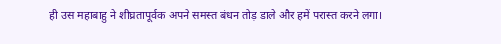ही उस महाबाहु ने शीघ्रतापूर्वक अपने समस्त बंधन तोड़ डाले और हमें परास्त करने लगा।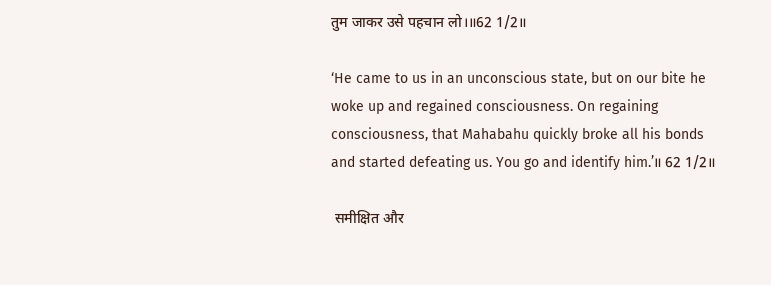तुम जाकर उसे पहचान लो।॥62 1/2॥

‘He came to us in an unconscious state, but on our bite he woke up and regained consciousness. On regaining consciousness, that Mahabahu quickly broke all his bonds and started defeating us. You go and identify him.’॥ 62 1/2॥

 समीक्षित और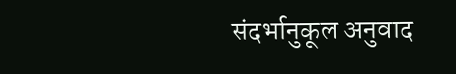संदर्भानुकूल अनुवाद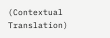(Contextual Translation)